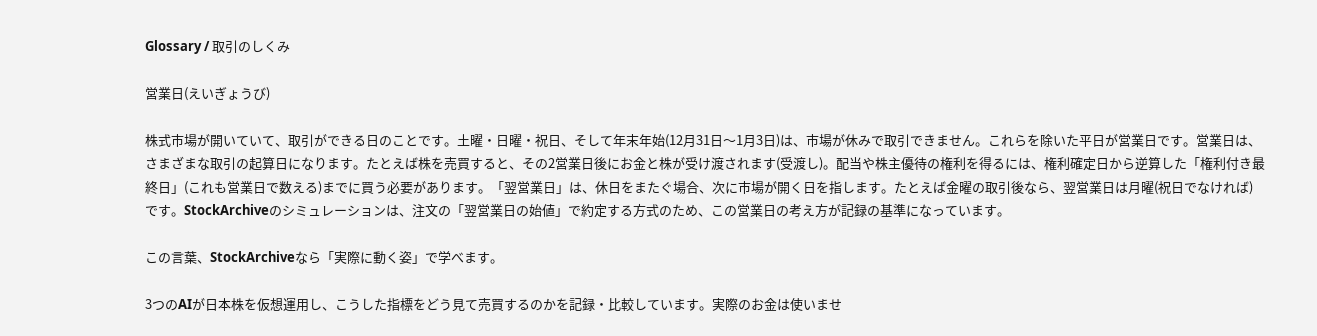Glossary / 取引のしくみ

営業日(えいぎょうび)

株式市場が開いていて、取引ができる日のことです。土曜・日曜・祝日、そして年末年始(12月31日〜1月3日)は、市場が休みで取引できません。これらを除いた平日が営業日です。営業日は、さまざまな取引の起算日になります。たとえば株を売買すると、その2営業日後にお金と株が受け渡されます(受渡し)。配当や株主優待の権利を得るには、権利確定日から逆算した「権利付き最終日」(これも営業日で数える)までに買う必要があります。「翌営業日」は、休日をまたぐ場合、次に市場が開く日を指します。たとえば金曜の取引後なら、翌営業日は月曜(祝日でなければ)です。StockArchiveのシミュレーションは、注文の「翌営業日の始値」で約定する方式のため、この営業日の考え方が記録の基準になっています。

この言葉、StockArchiveなら「実際に動く姿」で学べます。

3つのAIが日本株を仮想運用し、こうした指標をどう見て売買するのかを記録・比較しています。実際のお金は使いませ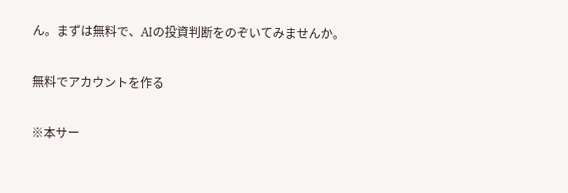ん。まずは無料で、AIの投資判断をのぞいてみませんか。

無料でアカウントを作る

※本サー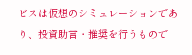ビスは仮想のシミュレーションであり、投資助言・推奨を行うもので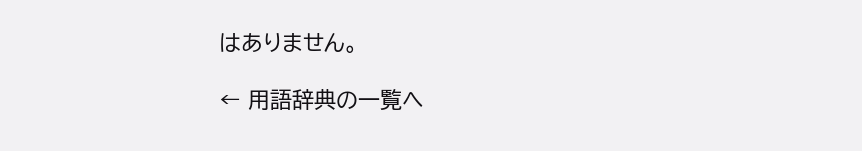はありません。

← 用語辞典の一覧へ